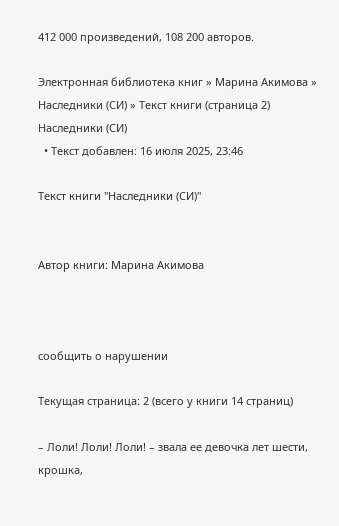412 000 произведений, 108 200 авторов.

Электронная библиотека книг » Марина Акимова » Наследники (СИ) » Текст книги (страница 2)
Наследники (СИ)
  • Текст добавлен: 16 июля 2025, 23:46

Текст книги "Наследники (СИ)"


Автор книги: Марина Акимова



сообщить о нарушении

Текущая страница: 2 (всего у книги 14 страниц)

– Лоли! Лоли! Лоли! – звала ее девочка лет шести, крошка,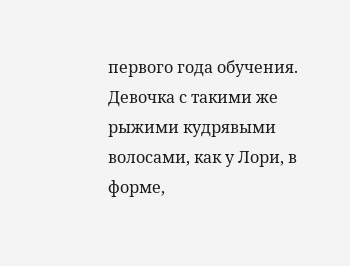первого года обучения. Девочка с такими же рыжими кудрявыми волосами, как у Лори, в форме,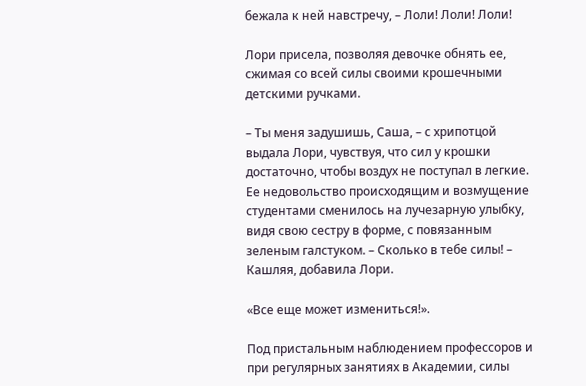бежала к ней навстречу, – Лоли! Лоли! Лоли!

Лори присела, позволяя девочке обнять ее, сжимая со всей силы своими крошечными детскими ручками.

– Ты меня задушишь, Саша, – с хрипотцой выдала Лори, чувствуя, что сил у крошки достаточно, чтобы воздух не поступал в легкие. Ее недовольство происходящим и возмущение студентами сменилось на лучезарную улыбку, видя свою сестру в форме, с повязанным зеленым галстуком. – Сколько в тебе силы! – Кашляя, добавила Лори.

«Все еще может измениться!».

Под пристальным наблюдением профессоров и при регулярных занятиях в Академии, силы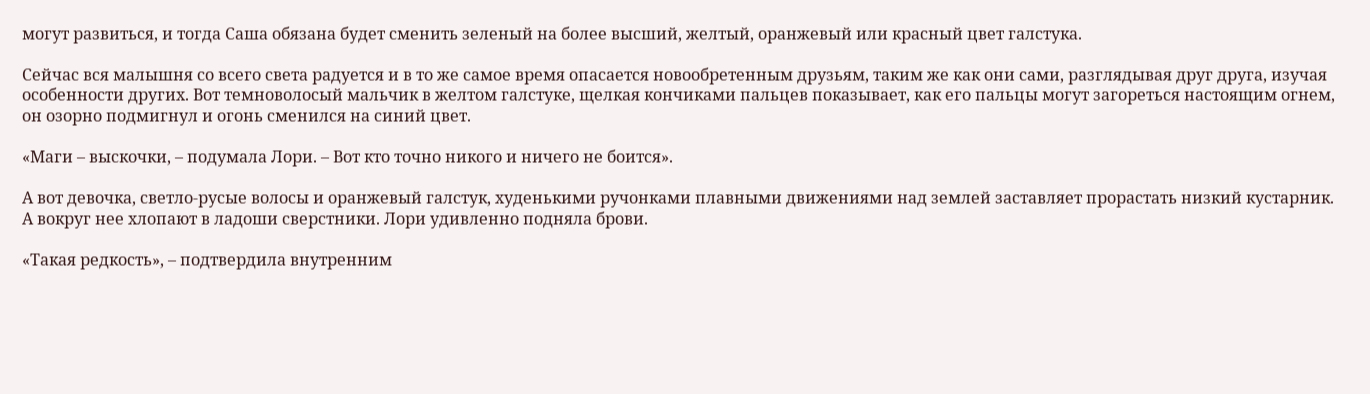могут развиться, и тогда Саша обязана будет сменить зеленый на более высший, желтый, оранжевый или красный цвет галстука.

Сейчас вся малышня со всего света радуется и в то же самое время опасается новообретенным друзьям, таким же как они сами, разглядывая друг друга, изучая особенности других. Вот темноволосый мальчик в желтом галстуке, щелкая кончиками пальцев показывает, как его пальцы могут загореться настоящим огнем, он озорно подмигнул и огонь сменился на синий цвет.

«Маги – выскочки, – подумала Лори. – Вот кто точно никого и ничего не боится».

А вот девочка, светло-русые волосы и оранжевый галстук, худенькими ручонками плавными движениями над землей заставляет прорастать низкий кустарник. А вокруг нее хлопают в ладоши сверстники. Лори удивленно подняла брови.

«Такая редкость», – подтвердила внутренним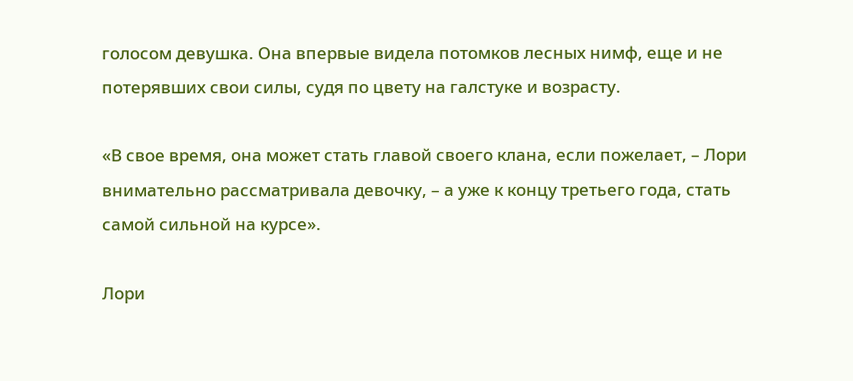голосом девушка. Она впервые видела потомков лесных нимф, еще и не потерявших свои силы, судя по цвету на галстуке и возрасту.

«В свое время, она может стать главой своего клана, если пожелает, – Лори внимательно рассматривала девочку, – а уже к концу третьего года, стать самой сильной на курсе».

Лори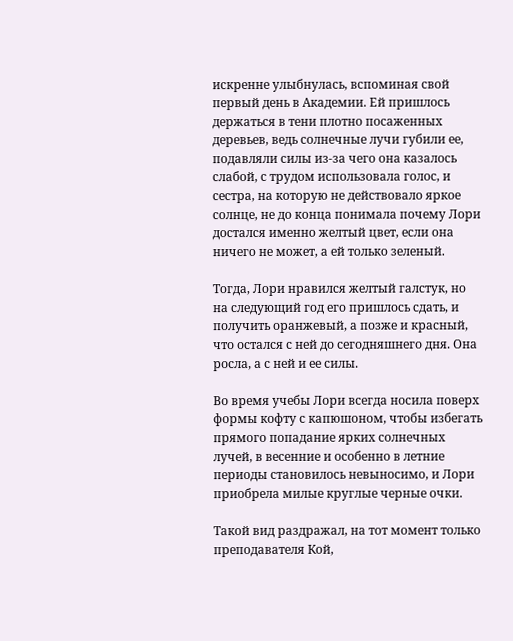искренне улыбнулась, вспоминая свой первый день в Академии. Ей пришлось держаться в тени плотно посаженных деревьев, ведь солнечные лучи губили ее, подавляли силы из-за чего она казалось слабой, с трудом использовала голос, и сестра, на которую не действовало яркое солнце, не до конца понимала почему Лори достался именно желтый цвет, если она ничего не может, а ей только зеленый.

Тогда, Лори нравился желтый галстук, но на следующий год его пришлось сдать, и получить оранжевый, а позже и красный, что остался с ней до сегодняшнего дня. Она росла, а с ней и ее силы.

Во время учебы Лори всегда носила поверх формы кофту с капюшоном, чтобы избегать прямого попадание ярких солнечных лучей, в весенние и особенно в летние периоды становилось невыносимо, и Лори приобрела милые круглые черные очки.

Такой вид раздражал, на тот момент только преподавателя Кой,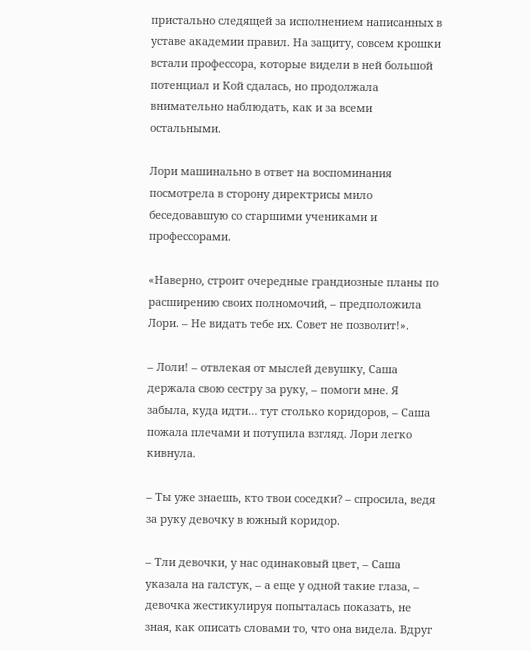пристально следящей за исполнением написанных в уставе академии правил. На защиту, совсем крошки встали профессора, которые видели в ней большой потенциал и Кой сдалась, но продолжала внимательно наблюдать, как и за всеми остальными.

Лори машинально в ответ на воспоминания посмотрела в сторону директрисы мило беседовавшую со старшими учениками и профессорами.

«Наверно, строит очередные грандиозные планы по расширению своих полномочий, – предположила Лори. – Не видать тебе их. Совет не позволит!».

– Лоли! – отвлекая от мыслей девушку, Саша держала свою сестру за руку, – помоги мне. Я забыла, куда идти… тут столько коридоров, – Саша пожала плечами и потупила взгляд. Лори легко кивнула.

– Ты уже знаешь, кто твои соседки? – спросила, ведя за руку девочку в южный коридор.

– Тли девочки, у нас одинаковый цвет, – Саша указала на галстук, – а еще у одной такие глаза, – девочка жестикулируя попыталась показать, не зная, как описать словами то, что она видела. Вдруг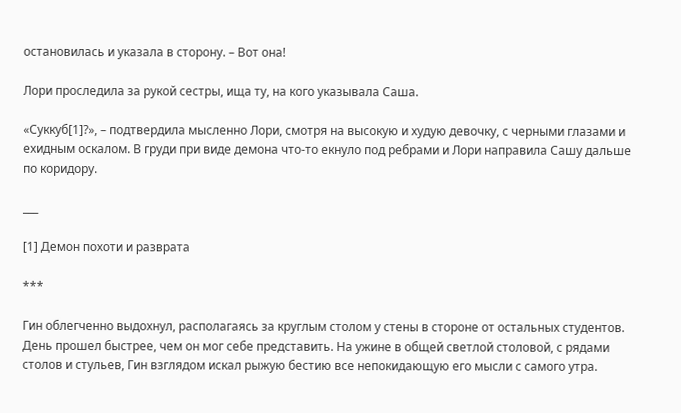остановилась и указала в сторону. – Вот она!

Лори проследила за рукой сестры, ища ту, на кого указывала Саша.

«Суккуб[1]?», – подтвердила мысленно Лори, смотря на высокую и худую девочку, с черными глазами и ехидным оскалом. В груди при виде демона что-то екнуло под ребрами и Лори направила Сашу дальше по коридору.

___

[1] Демон похоти и разврата

***

Гин облегченно выдохнул, располагаясь за круглым столом у стены в стороне от остальных студентов. День прошел быстрее, чем он мог себе представить. На ужине в общей светлой столовой, с рядами столов и стульев, Гин взглядом искал рыжую бестию все непокидающую его мысли с самого утра.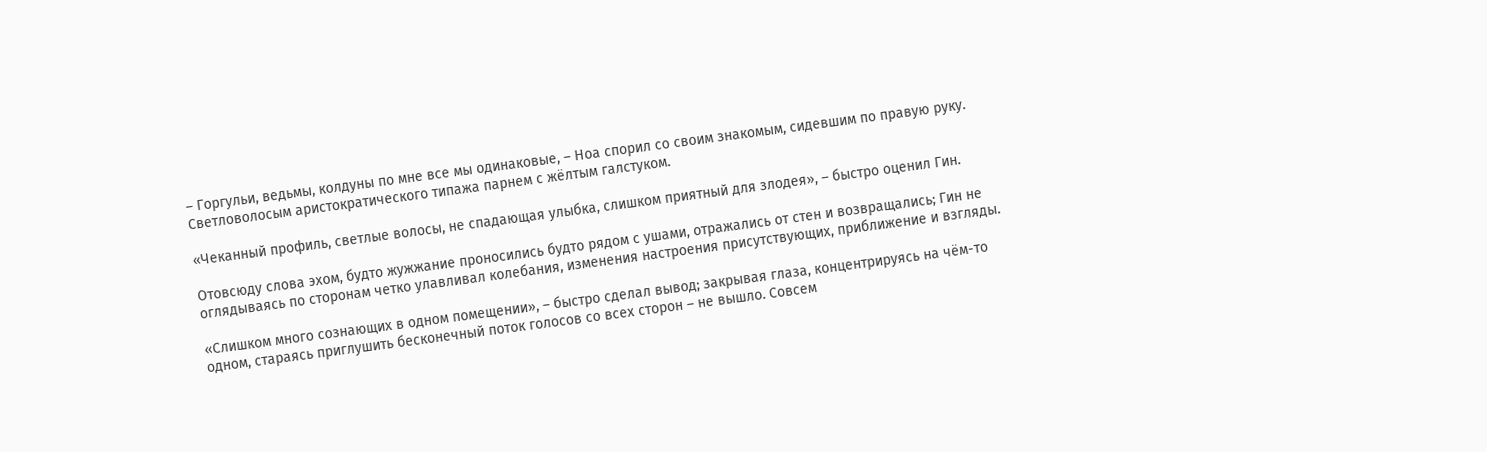– Горгульи, ведьмы, колдуны по мне все мы одинаковые, – Ноа спорил со своим знакомым, сидевшим по правую руку. Светловолосым аристократического типажа парнем с жёлтым галстуком.

«Чеканный профиль, светлые волосы, не спадающая улыбка, слишком приятный для злодея», – быстро оценил Гин.

Отовсюду слова эхом, будто жужжание проносились будто рядом с ушами, отражались от стен и возвращались; Гин не оглядываясь по сторонам четко улавливал колебания, изменения настроения присутствующих, приближение и взгляды.

«Слишком много сознающих в одном помещении», – быстро сделал вывод; закрывая глаза, концентрируясь на чём-то одном, стараясь приглушить бесконечный поток голосов со всех сторон – не вышло. Совсем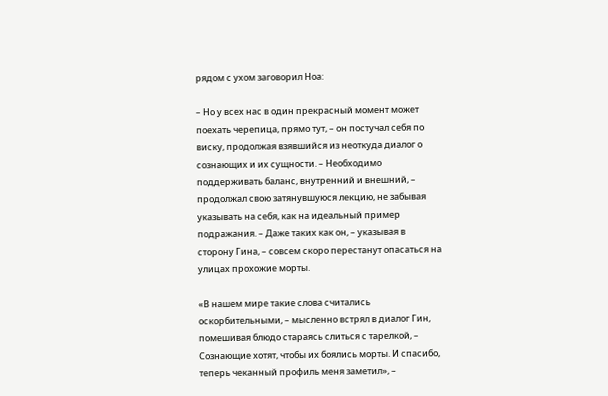рядом с ухом заговорил Ноа:

– Но у всех нас в один прекрасный момент может поехать черепица, прямо тут, – он постучал себя по виску, продолжая взявшийся из неоткуда диалог о сознающих и их сущности. – Необходимо поддерживать баланс, внутренний и внешний, – продолжал свою затянувшуюся лекцию, не забывая указывать на себя, как на идеальный пример подражания. – Даже таких как он, – указывая в сторону Гина, – совсем скоро перестанут опасаться на улицах прохожие морты.

«В нашем мире такие слова считались оскорбительными, – мысленно встрял в диалог Гин, помешивая блюдо стараясь слиться с тарелкой, – Сознающие хотят, чтобы их боялись морты. И спасибо, теперь чеканный профиль меня заметил», –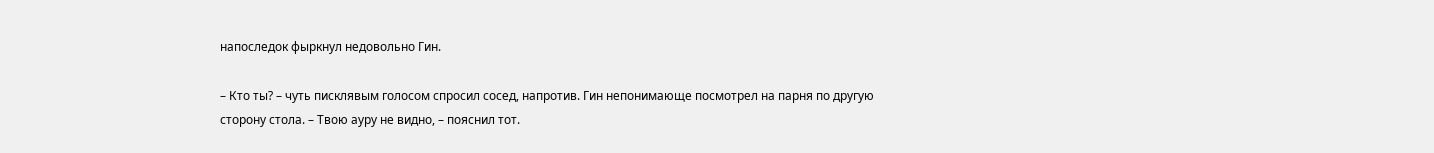напоследок фыркнул недовольно Гин.

– Кто ты? – чуть писклявым голосом спросил сосед, напротив. Гин непонимающе посмотрел на парня по другую сторону стола. – Твою ауру не видно, – пояснил тот.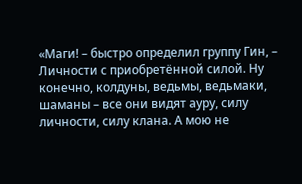«Маги! – быстро определил группу Гин, – Личности с приобретённой силой. Ну конечно, колдуны, ведьмы, ведьмаки, шаманы – все они видят ауру, силу личности, силу клана. А мою не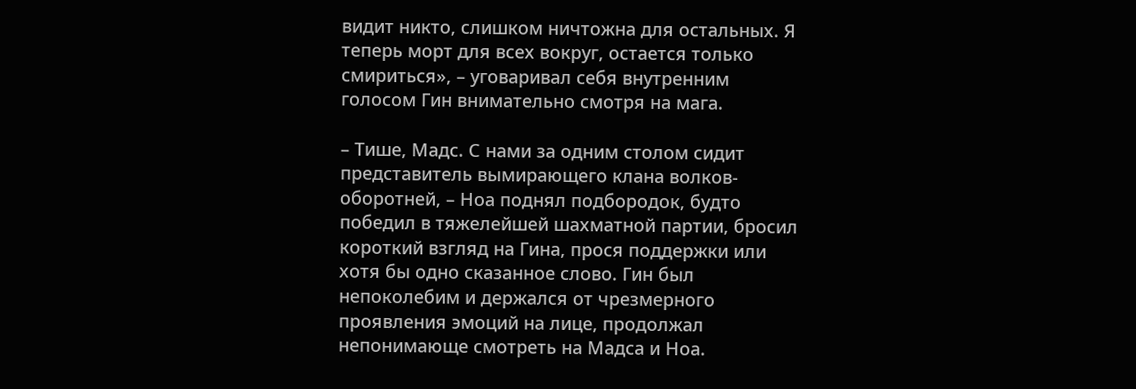видит никто, слишком ничтожна для остальных. Я теперь морт для всех вокруг, остается только смириться», – уговаривал себя внутренним голосом Гин внимательно смотря на мага.

– Тише, Мадс. С нами за одним столом сидит представитель вымирающего клана волков-оборотней, – Ноа поднял подбородок, будто победил в тяжелейшей шахматной партии, бросил короткий взгляд на Гина, прося поддержки или хотя бы одно сказанное слово. Гин был непоколебим и держался от чрезмерного проявления эмоций на лице, продолжал непонимающе смотреть на Мадса и Ноа.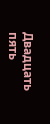Двадцать пять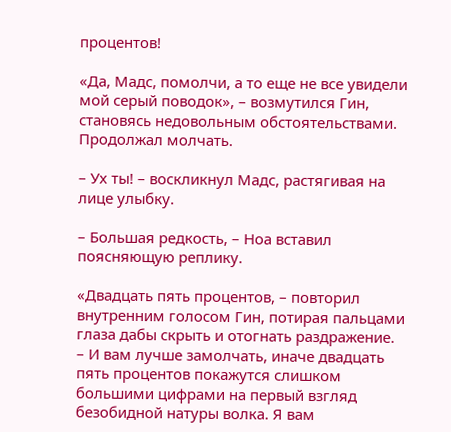процентов!

«Да, Мадс, помолчи, а то еще не все увидели мой серый поводок», – возмутился Гин, становясь недовольным обстоятельствами. Продолжал молчать.

– Ух ты! – воскликнул Мадс, растягивая на лице улыбку.

– Большая редкость, – Ноа вставил поясняющую реплику.

«Двадцать пять процентов, – повторил внутренним голосом Гин, потирая пальцами глаза дабы скрыть и отогнать раздражение. – И вам лучше замолчать, иначе двадцать пять процентов покажутся слишком большими цифрами на первый взгляд безобидной натуры волка. Я вам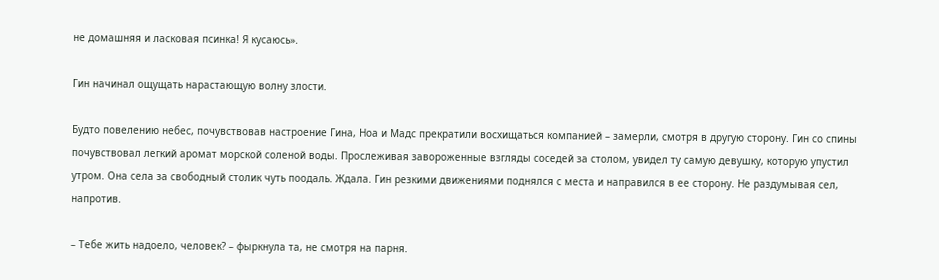не домашняя и ласковая псинка! Я кусаюсь».

Гин начинал ощущать нарастающую волну злости.

Будто повелению небес, почувствовав настроение Гина, Ноа и Мадс прекратили восхищаться компанией – замерли, смотря в другую сторону. Гин со спины почувствовал легкий аромат морской соленой воды. Прослеживая завороженные взгляды соседей за столом, увидел ту самую девушку, которую упустил утром. Она села за свободный столик чуть поодаль. Ждала. Гин резкими движениями поднялся с места и направился в ее сторону. Не раздумывая сел, напротив.

– Тебе жить надоело, человек? – фыркнула та, не смотря на парня.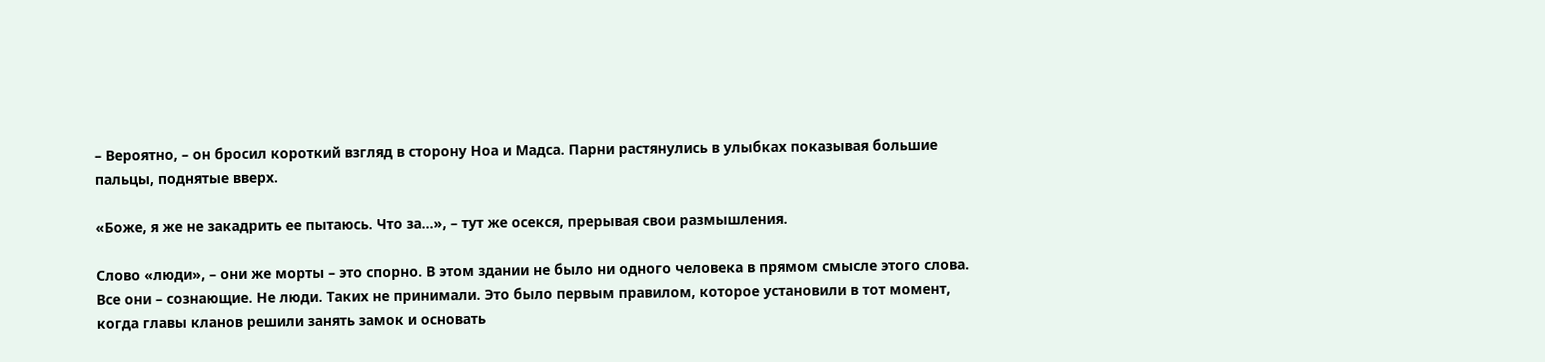– Вероятно, – он бросил короткий взгляд в сторону Ноа и Мадса. Парни растянулись в улыбках показывая большие пальцы, поднятые вверх.

«Боже, я же не закадрить ее пытаюсь. Что за…», – тут же осекся, прерывая свои размышления.

Слово «люди», – они же морты – это спорно. В этом здании не было ни одного человека в прямом смысле этого слова. Все они – сознающие. Не люди. Таких не принимали. Это было первым правилом, которое установили в тот момент, когда главы кланов решили занять замок и основать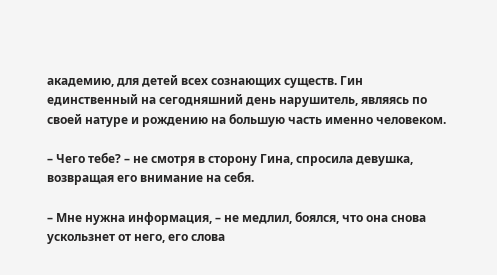академию, для детей всех сознающих существ. Гин единственный на сегодняшний день нарушитель, являясь по своей натуре и рождению на большую часть именно человеком.

– Чего тебе? – не смотря в сторону Гина, спросила девушка, возвращая его внимание на себя.

– Мне нужна информация, – не медлил, боялся, что она снова ускользнет от него, его слова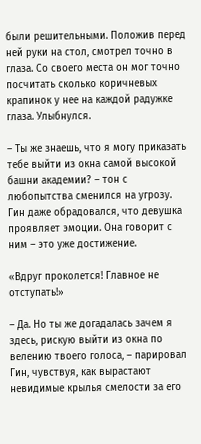были решительными. Положив перед ней руки на стол, смотрел точно в глаза. Со своего места он мог точно посчитать сколько коричневых крапинок у нее на каждой радужке глаза. Улыбнулся.

– Ты же знаешь, что я могу приказать тебе выйти из окна самой высокой башни академии? – тон с любопытства сменился на угрозу. Гин даже обрадовался, что девушка проявляет эмоции. Она говорит с ним – это уже достижение.

«Вдруг проколется! Главное не отступать!»

– Да. Но ты же догадалась зачем я здесь, рискую выйти из окна по велению твоего голоса, – парировал Гин, чувствуя, как вырастают невидимые крылья смелости за его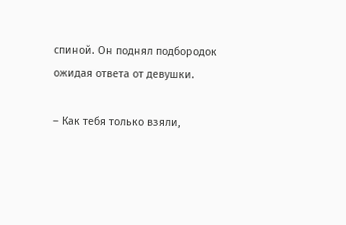спиной. Он поднял подбородок ожидая ответа от девушки.

– Как тебя только взяли,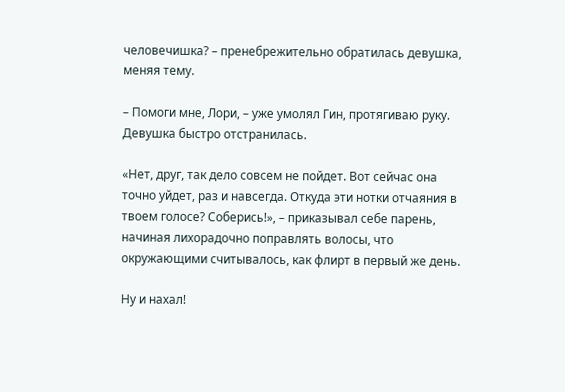человечишка? – пренебрежительно обратилась девушка, меняя тему.

– Помоги мне, Лори, – уже умолял Гин, протягиваю руку. Девушка быстро отстранилась.

«Нет, друг, так дело совсем не пойдет. Вот сейчас она точно уйдет, раз и навсегда. Откуда эти нотки отчаяния в твоем голосе? Соберись!», – приказывал себе парень, начиная лихорадочно поправлять волосы, что окружающими считывалось, как флирт в первый же день.

Ну и нахал!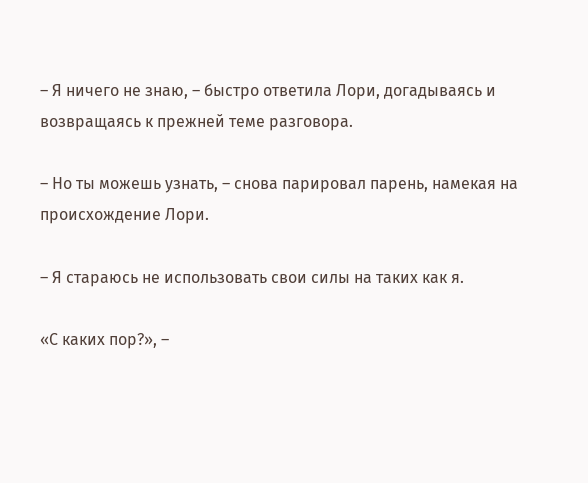– Я ничего не знаю, – быстро ответила Лори, догадываясь и возвращаясь к прежней теме разговора.

– Но ты можешь узнать, – снова парировал парень, намекая на происхождение Лори.

– Я стараюсь не использовать свои силы на таких как я.

«С каких пор?», –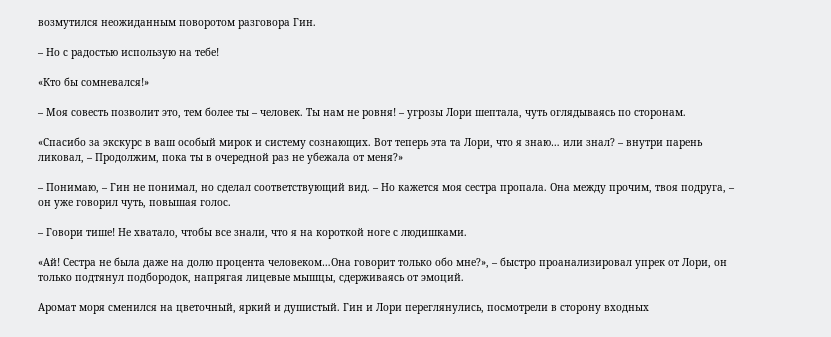возмутился неожиданным поворотом разговора Гин.

– Но с радостью использую на тебе!

«Кто бы сомневался!»

– Моя совесть позволит это, тем более ты – человек. Ты нам не ровня! – угрозы Лори шептала, чуть оглядываясь по сторонам.

«Спасибо за экскурс в ваш особый мирок и систему сознающих. Вот теперь эта та Лори, что я знаю… или знал? – внутри парень ликовал, – Продолжим, пока ты в очередной раз не убежала от меня?»

– Понимаю, – Гин не понимал, но сделал соответствующий вид. – Но кажется моя сестра пропала. Она между прочим, твоя подруга, – он уже говорил чуть, повышая голос.

– Говори тише! Не хватало, чтобы все знали, что я на короткой ноге с людишками.

«Ай! Сестра не была даже на долю процента человеком…Она говорит только обо мне?», – быстро проанализировал упрек от Лори, он только подтянул подбородок, напрягая лицевые мышцы, сдерживаясь от эмоций.

Аромат моря сменился на цветочный, яркий и душистый. Гин и Лори переглянулись, посмотрели в сторону входных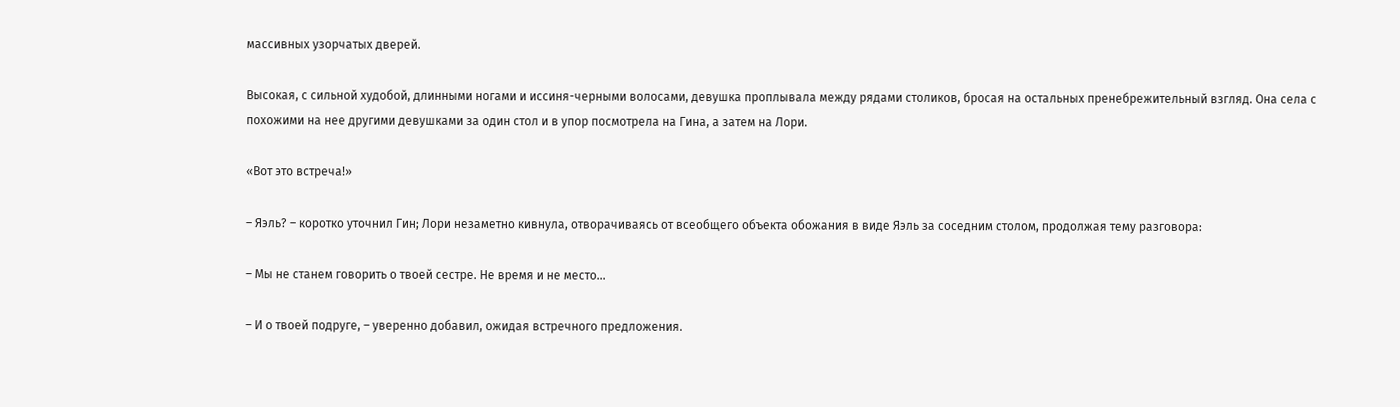массивных узорчатых дверей.

Высокая, с сильной худобой, длинными ногами и иссиня-черными волосами, девушка проплывала между рядами столиков, бросая на остальных пренебрежительный взгляд. Она села с похожими на нее другими девушками за один стол и в упор посмотрела на Гина, а затем на Лори.

«Вот это встреча!»

– Яэль? – коротко уточнил Гин; Лори незаметно кивнула, отворачиваясь от всеобщего объекта обожания в виде Яэль за соседним столом, продолжая тему разговора:

– Мы не станем говорить о твоей сестре. Не время и не место…

– И о твоей подруге, – уверенно добавил, ожидая встречного предложения.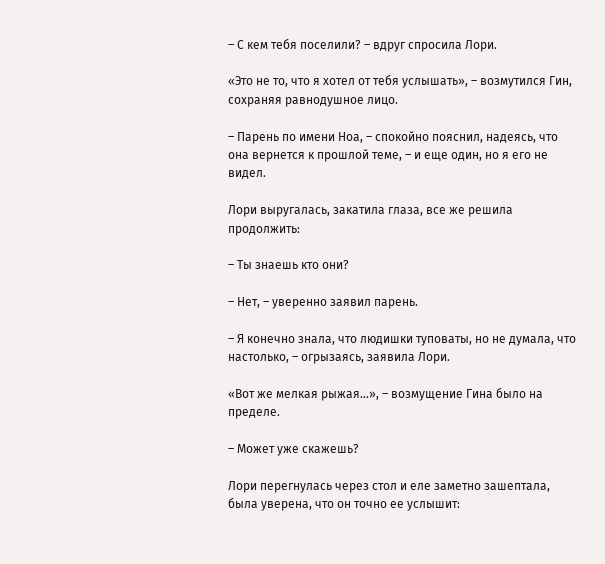– С кем тебя поселили? – вдруг спросила Лори.

«Это не то, что я хотел от тебя услышать», – возмутился Гин, сохраняя равнодушное лицо.

– Парень по имени Ноа, – спокойно пояснил, надеясь, что она вернется к прошлой теме, – и еще один, но я его не видел.

Лори выругалась, закатила глаза, все же решила продолжить:

– Ты знаешь кто они?

– Нет, – уверенно заявил парень.

– Я конечно знала, что людишки туповаты, но не думала, что настолько, – огрызаясь, заявила Лори.

«Вот же мелкая рыжая…», – возмущение Гина было на пределе.

– Может уже скажешь?

Лори перегнулась через стол и еле заметно зашептала, была уверена, что он точно ее услышит: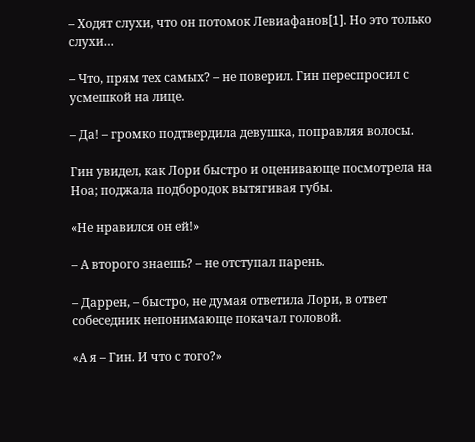– Ходят слухи, что он потомок Левиафанов[1]. Но это только слухи…

– Что, прям тех самых? – не поверил. Гин переспросил с усмешкой на лице.

– Да! – громко подтвердила девушка, поправляя волосы.

Гин увидел, как Лори быстро и оценивающе посмотрела на Ноа; поджала подбородок вытягивая губы.

«Не нравился он ей!»

– А второго знаешь? – не отступал парень.

– Даррен, – быстро, не думая ответила Лори, в ответ собеседник непонимающе покачал головой.

«А я – Гин. И что с того?»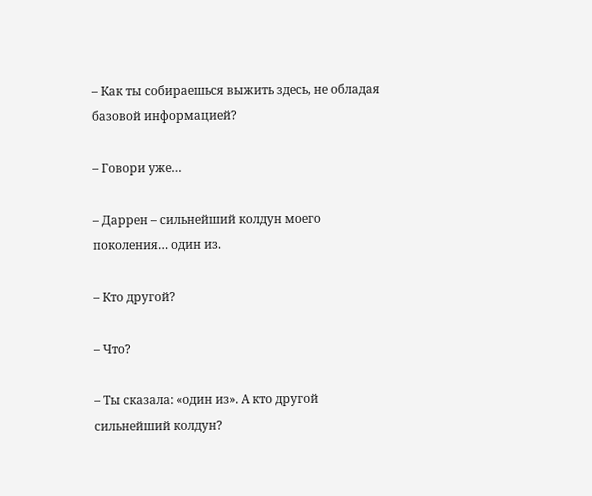– Как ты собираешься выжить здесь, не обладая базовой информацией?

– Говори уже…

– Даррен – сильнейший колдун моего поколения… один из.

– Кто другой?

– Что?

– Ты сказала: «один из». А кто другой сильнейший колдун?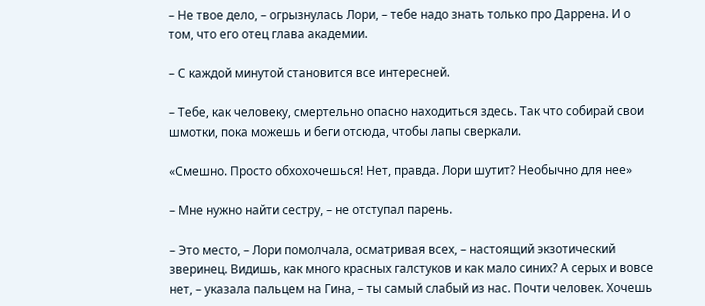– Не твое дело, – огрызнулась Лори, – тебе надо знать только про Даррена. И о том, что его отец глава академии.

– С каждой минутой становится все интересней.

– Тебе, как человеку, смертельно опасно находиться здесь. Так что собирай свои шмотки, пока можешь и беги отсюда, чтобы лапы сверкали.

«Смешно. Просто обхохочешься! Нет, правда. Лори шутит? Необычно для нее»

– Мне нужно найти сестру, – не отступал парень.

– Это место, – Лори помолчала, осматривая всех, – настоящий экзотический зверинец. Видишь, как много красных галстуков и как мало синих? А серых и вовсе нет, – указала пальцем на Гина, – ты самый слабый из нас. Почти человек. Хочешь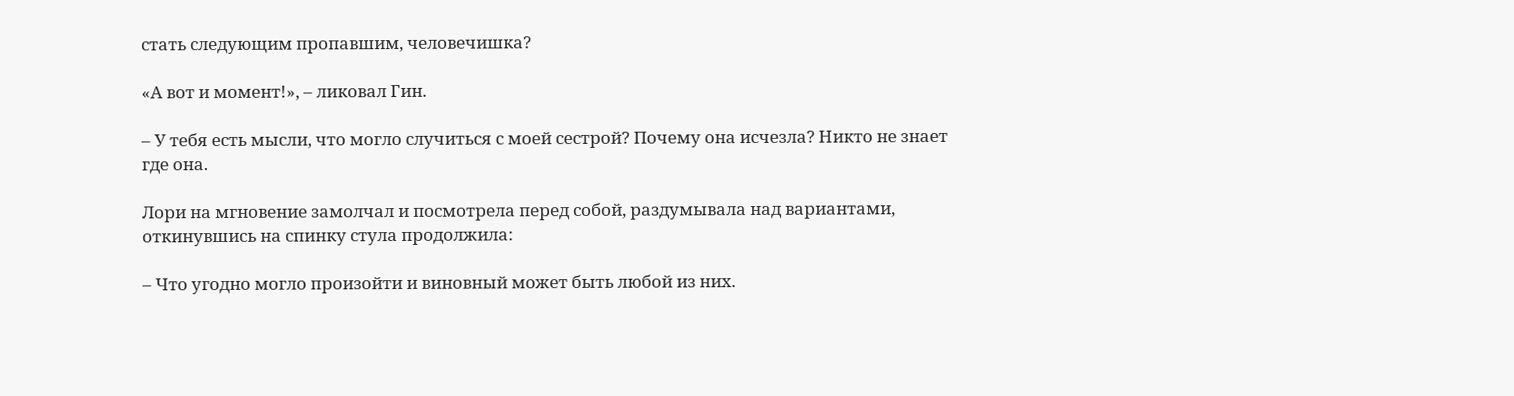стать следующим пропавшим, человечишка?

«А вот и момент!», – ликовал Гин.

– У тебя есть мысли, что могло случиться с моей сестрой? Почему она исчезла? Никто не знает где она.

Лори на мгновение замолчал и посмотрела перед собой, раздумывала над вариантами, откинувшись на спинку стула продолжила:

– Что угодно могло произойти и виновный может быть любой из них.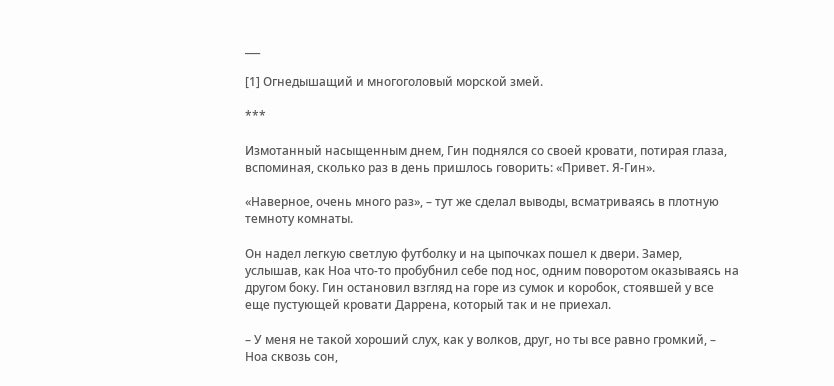___

[1] Огнедышащий и многоголовый морской змей.

***

Измотанный насыщенным днем, Гин поднялся со своей кровати, потирая глаза, вспоминая, сколько раз в день пришлось говорить: «Привет. Я-Гин».

«Наверное, очень много раз», – тут же сделал выводы, всматриваясь в плотную темноту комнаты.

Он надел легкую светлую футболку и на цыпочках пошел к двери. Замер, услышав, как Ноа что-то пробубнил себе под нос, одним поворотом оказываясь на другом боку. Гин остановил взгляд на горе из сумок и коробок, стоявшей у все еще пустующей кровати Даррена, который так и не приехал.

– У меня не такой хороший слух, как у волков, друг, но ты все равно громкий, – Ноа сквозь сон,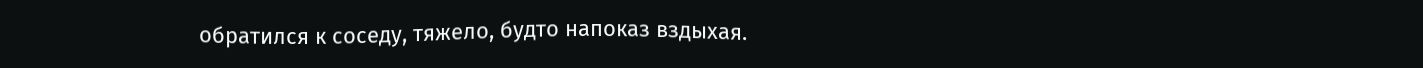обратился к соседу, тяжело, будто напоказ вздыхая.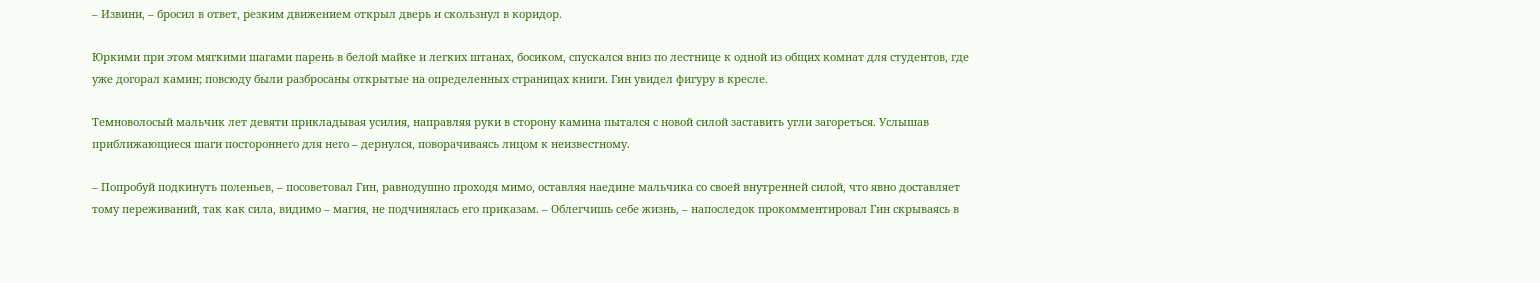– Извини, – бросил в ответ, резким движением открыл дверь и скользнул в коридор.

Юркими при этом мягкими шагами парень в белой майке и легких штанах, босиком, спускался вниз по лестнице к одной из общих комнат для студентов, где уже догорал камин; повсюду были разбросаны открытые на определенных страницах книги. Гин увидел фигуру в кресле.

Темноволосый мальчик лет девяти прикладывая усилия, направляя руки в сторону камина пытался с новой силой заставить угли загореться. Услышав приближающиеся шаги постороннего для него – дернулся, поворачиваясь лицом к неизвестному.

– Попробуй подкинуть поленьев, – посоветовал Гин, равнодушно проходя мимо, оставляя наедине мальчика со своей внутренней силой, что явно доставляет тому переживаний, так как сила, видимо – магия, не подчинялась его приказам. – Облегчишь себе жизнь, – напоследок прокомментировал Гин скрываясь в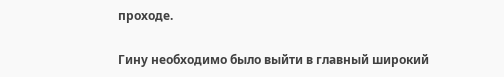проходе.

Гину необходимо было выйти в главный широкий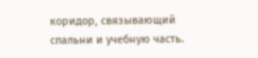коридор, связывающий спальни и учебную часть.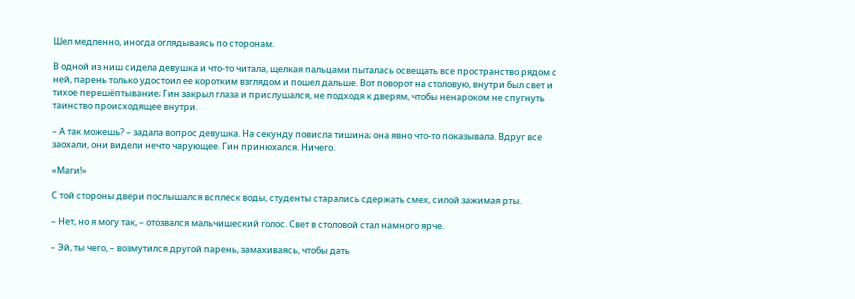Шел медленно, иногда оглядываясь по сторонам.

В одной из ниш сидела девушка и что-то читала, щелкая пальцами пыталась освещать все пространство рядом с ней, парень только удостоил ее коротким взглядом и пошел дальше. Вот поворот на столовую, внутри был свет и тихое перешёптывание; Гин закрыл глаза и прислушался, не подходя к дверям, чтобы ненароком не спугнуть таинство происходящее внутри.

– А так можешь? – задала вопрос девушка. На секунду повисла тишина; она явно что-то показывала. Вдруг все заохали, они видели нечто чарующее. Гин принюхался. Ничего.

«Маги!»

С той стороны двери послышался всплеск воды, студенты старались сдержать смех, силой зажимая рты.

– Нет, но я могу так, – отозвался мальчишеский голос. Свет в столовой стал намного ярче.

– Эй, ты чего, – возмутился другой парень, замахиваясь, чтобы дать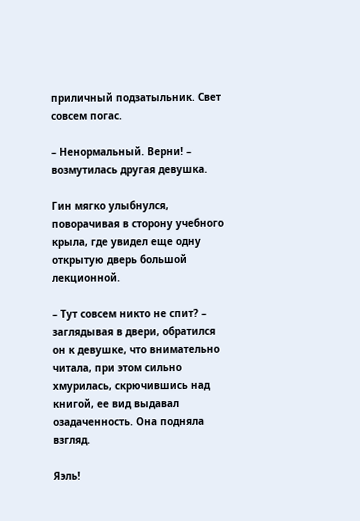приличный подзатыльник. Свет совсем погас.

– Ненормальный. Верни! – возмутилась другая девушка.

Гин мягко улыбнулся, поворачивая в сторону учебного крыла, где увидел еще одну открытую дверь большой лекционной.

– Тут совсем никто не спит? – заглядывая в двери, обратился он к девушке, что внимательно читала, при этом сильно хмурилась, скрючившись над книгой, ее вид выдавал озадаченность. Она подняла взгляд.

Яэль!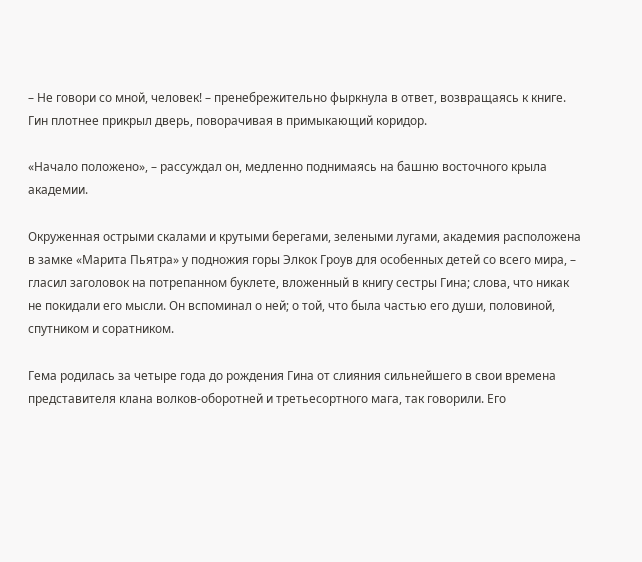– Не говори со мной, человек! – пренебрежительно фыркнула в ответ, возвращаясь к книге. Гин плотнее прикрыл дверь, поворачивая в примыкающий коридор.

«Начало положено», – рассуждал он, медленно поднимаясь на башню восточного крыла академии.

Окруженная острыми скалами и крутыми берегами, зелеными лугами, академия расположена в замке «Марита Пьятра» у подножия горы Элкок Гроув для особенных детей со всего мира, – гласил заголовок на потрепанном буклете, вложенный в книгу сестры Гина; слова, что никак не покидали его мысли. Он вспоминал о ней; о той, что была частью его души, половиной, спутником и соратником.

Гема родилась за четыре года до рождения Гина от слияния сильнейшего в свои времена представителя клана волков-оборотней и третьесортного мага, так говорили. Его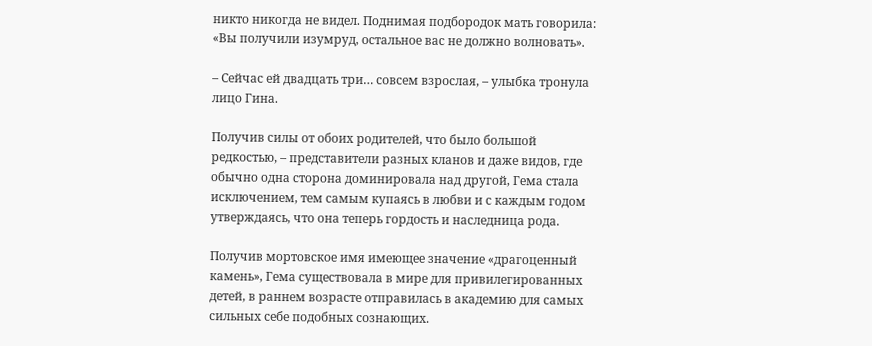никто никогда не видел. Поднимая подбородок мать говорила: «Вы получили изумруд, остальное вас не должно волновать».

– Сейчас ей двадцать три… совсем взрослая, – улыбка тронула лицо Гина.

Получив силы от обоих родителей, что было большой редкостью, – представители разных кланов и даже видов, где обычно одна сторона доминировала над другой, Гема стала исключением, тем самым купаясь в любви и с каждым годом утверждаясь, что она теперь гордость и наследница рода.

Получив мортовское имя имеющее значение «драгоценный камень», Гема существовала в мире для привилегированных детей, в раннем возрасте отправилась в академию для самых сильных себе подобных сознающих.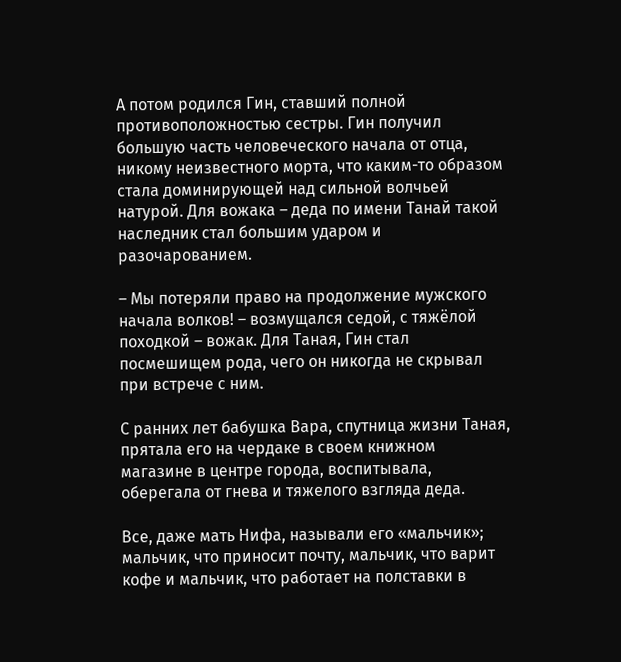А потом родился Гин, ставший полной противоположностью сестры. Гин получил большую часть человеческого начала от отца, никому неизвестного морта, что каким-то образом стала доминирующей над сильной волчьей натурой. Для вожака – деда по имени Танай такой наследник стал большим ударом и разочарованием.

– Мы потеряли право на продолжение мужского начала волков! – возмущался седой, с тяжёлой походкой – вожак. Для Таная, Гин стал посмешищем рода, чего он никогда не скрывал при встрече с ним.

С ранних лет бабушка Вара, спутница жизни Таная, прятала его на чердаке в своем книжном магазине в центре города, воспитывала, оберегала от гнева и тяжелого взгляда деда.

Все, даже мать Нифа, называли его «мальчик»; мальчик, что приносит почту, мальчик, что варит кофе и мальчик, что работает на полставки в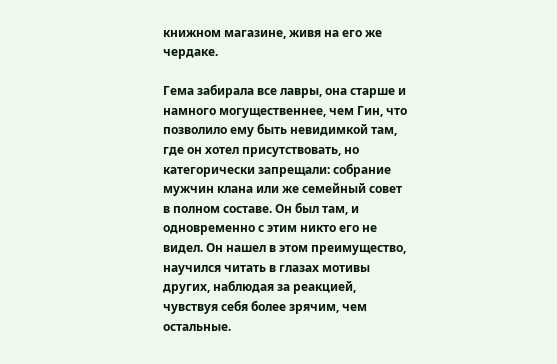книжном магазине, живя на его же чердаке.

Гема забирала все лавры, она старше и намного могущественнее, чем Гин, что позволило ему быть невидимкой там, где он хотел присутствовать, но категорически запрещали: собрание мужчин клана или же семейный совет в полном составе. Он был там, и одновременно с этим никто его не видел. Он нашел в этом преимущество, научился читать в глазах мотивы других, наблюдая за реакцией, чувствуя себя более зрячим, чем остальные.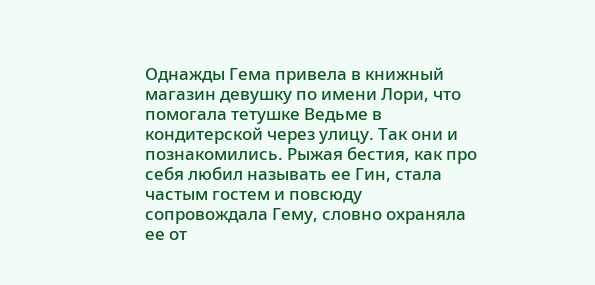Однажды Гема привела в книжный магазин девушку по имени Лори, что помогала тетушке Ведьме в кондитерской через улицу. Так они и познакомились. Рыжая бестия, как про себя любил называть ее Гин, стала частым гостем и повсюду сопровождала Гему, словно охраняла ее от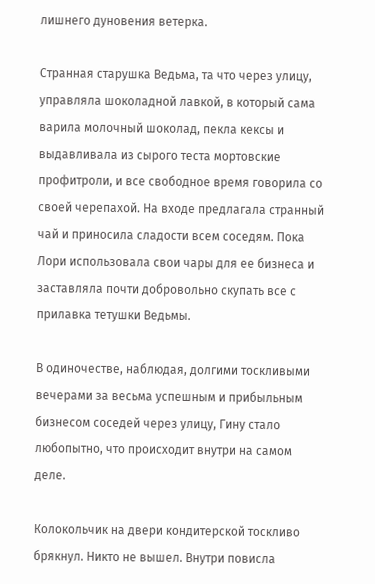лишнего дуновения ветерка.

Странная старушка Ведьма, та что через улицу, управляла шоколадной лавкой, в который сама варила молочный шоколад, пекла кексы и выдавливала из сырого теста мортовские профитроли, и все свободное время говорила со своей черепахой. На входе предлагала странный чай и приносила сладости всем соседям. Пока Лори использовала свои чары для ее бизнеса и заставляла почти добровольно скупать все с прилавка тетушки Ведьмы.

В одиночестве, наблюдая, долгими тоскливыми вечерами за весьма успешным и прибыльным бизнесом соседей через улицу, Гину стало любопытно, что происходит внутри на самом деле.

Колокольчик на двери кондитерской тоскливо брякнул. Никто не вышел. Внутри повисла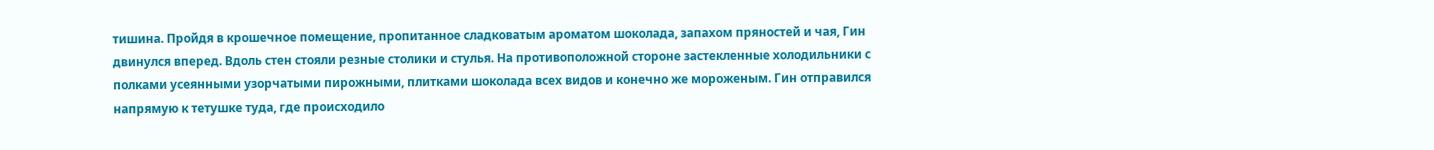тишина. Пройдя в крошечное помещение, пропитанное сладковатым ароматом шоколада, запахом пряностей и чая, Гин двинулся вперед. Вдоль стен стояли резные столики и стулья. На противоположной стороне застекленные холодильники с полками усеянными узорчатыми пирожными, плитками шоколада всех видов и конечно же мороженым. Гин отправился напрямую к тетушке туда, где происходило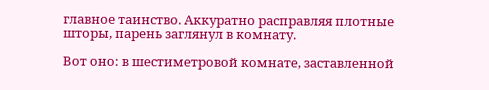главное таинство. Аккуратно расправляя плотные шторы, парень заглянул в комнату.

Вот оно: в шестиметровой комнате, заставленной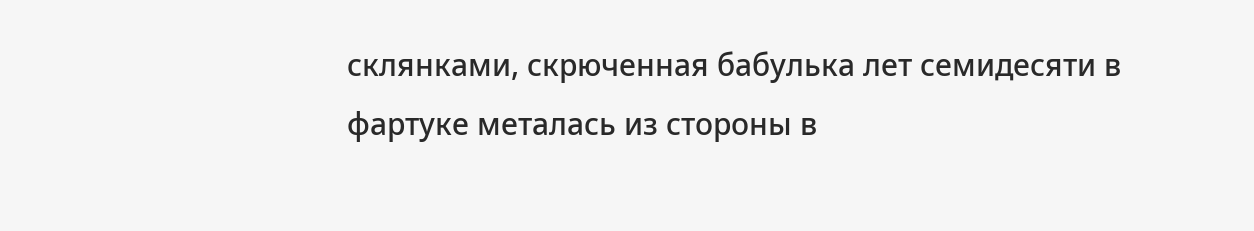склянками, скрюченная бабулька лет семидесяти в фартуке металась из стороны в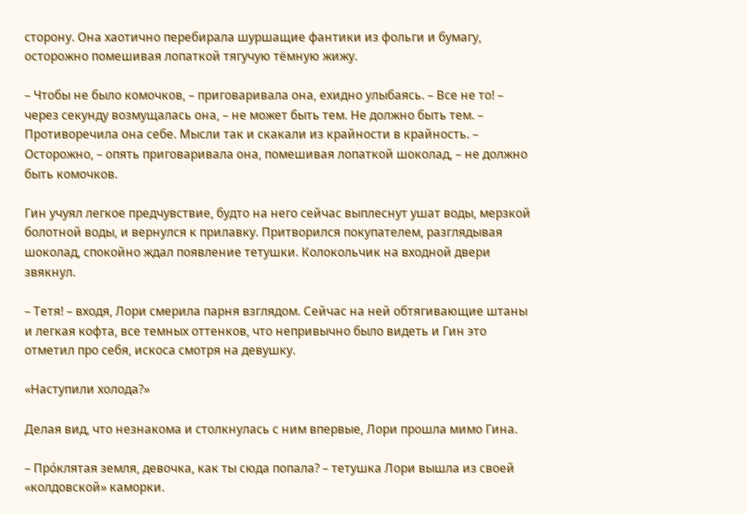сторону. Она хаотично перебирала шуршащие фантики из фольги и бумагу, осторожно помешивая лопаткой тягучую тёмную жижу.

– Чтобы не было комочков, – приговаривала она, ехидно улыбаясь. – Все не то! – через секунду возмущалась она, – не может быть тем. Не должно быть тем. – Противоречила она себе. Мысли так и скакали из крайности в крайность. – Осторожно, – опять приговаривала она, помешивая лопаткой шоколад, – не должно быть комочков.

Гин учуял легкое предчувствие, будто на него сейчас выплеснут ушат воды, мерзкой болотной воды, и вернулся к прилавку. Притворился покупателем, разглядывая шоколад, спокойно ждал появление тетушки. Колокольчик на входной двери звякнул.

– Тетя! – входя, Лори смерила парня взглядом. Сейчас на ней обтягивающие штаны и легкая кофта, все темных оттенков, что непривычно было видеть и Гин это отметил про себя, искоса смотря на девушку.

«Наступили холода?»

Делая вид, что незнакома и столкнулась с ним впервые, Лори прошла мимо Гина.

– Прóклятая земля, девочка, как ты сюда попала? – тетушка Лори вышла из своей «колдовской» каморки.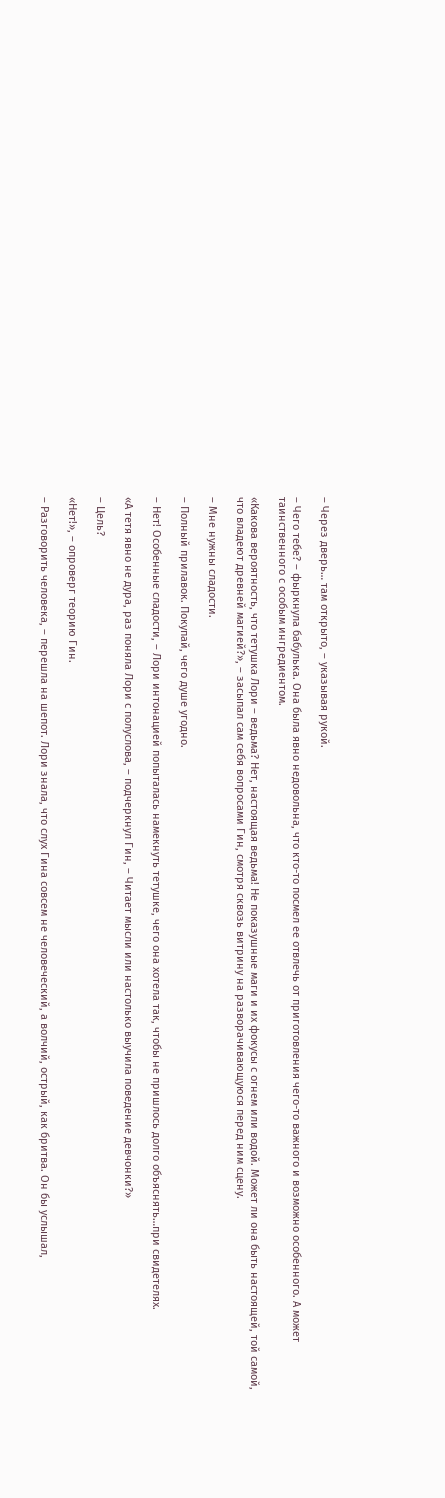– Через дверь… там открыто, – указывая рукой.

– Чего тебе? – фыркнула бабулька. Она была явно недовольна, что кто-то посмел ее отвлечь от приготовления чего-то важного и возможно особенного. А может таинственного с особым ингредиентом.

«Какова вероятность, что тетушка Лори – ведьма? Нет, настоящая ведьма! Не показушные маги и их фокусы с огнем или водой. Может ли она быть настоящей, той самой, что владеют древней магией?», – засыпал сам себя вопросами Гин, смотря сквозь витрину на разворачивающуюся перед ним сцену.

– Мне нужны сладости.

– Полный прилавок. Покупай, чего душе угодно.

– Нет! Особенные сладости, – Лори интонацией попыталась намекнуть тетушке, чего она хотела так, чтобы не пришлось долго объяснять…при свидетелях.

«А тетя явно не дура, раз поняла Лори с полуслова, – подчеркнул Гин, – Читает мысли или настолько выучила поведение девчонки?»

– Цель?

«Нет!», – опроверг теорию Гин.

– Разговорить человека, – перешла на шепот. Лори знала, что слух Гина совсем не человеческий, а волчий, острый, как бритва. Он бы услышал,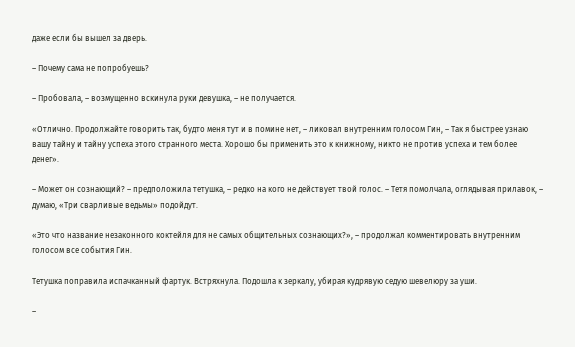даже если бы вышел за дверь.

– Почему сама не попробуешь?

– Пробовала, – возмущенно вскинула руки девушка, – не получается.

«Отлично. Продолжайте говорить так, будто меня тут и в помине нет, – ликовал внутренним голосом Гин, – Так я быстрее узнаю вашу тайну и тайну успеха этого странного места. Хорошо бы применить это к книжному, никто не против успеха и тем более денег».

– Может он сознающий? – предположила тетушка, – редко на кого не действует твой голос. – Тетя помолчала, оглядывая прилавок, – думаю, «Три сварливые ведьмы» подойдут.

«Это что название незаконного коктейля для не самых общительных сознающих?», – продолжал комментировать внутренним голосом все события Гин.

Тетушка поправила испачканный фартук. Встряхнула. Подошла к зеркалу, убирая кудрявую седую шевелюру за уши.

–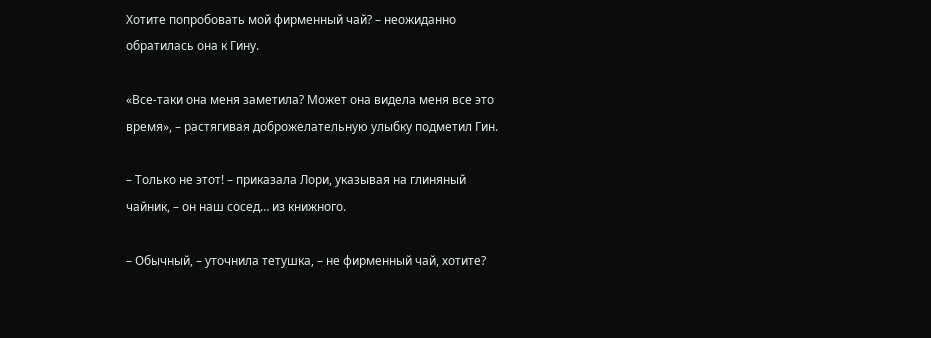Хотите попробовать мой фирменный чай? – неожиданно обратилась она к Гину.

«Все-таки она меня заметила? Может она видела меня все это время», – растягивая доброжелательную улыбку подметил Гин.

– Только не этот! – приказала Лори, указывая на глиняный чайник, – он наш сосед… из книжного.

– Обычный, – уточнила тетушка, – не фирменный чай, хотите?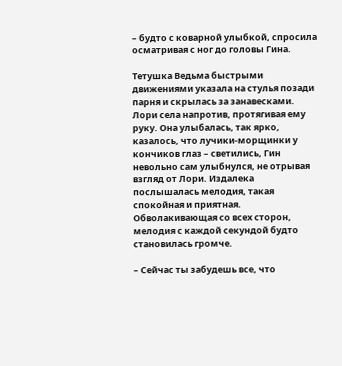– будто с коварной улыбкой, спросила осматривая с ног до головы Гина.

Тетушка Ведьма быстрыми движениями указала на стулья позади парня и скрылась за занавесками. Лори села напротив, протягивая ему руку. Она улыбалась, так ярко, казалось, что лучики-морщинки у кончиков глаз – светились, Гин невольно сам улыбнулся, не отрывая взгляд от Лори. Издалека послышалась мелодия, такая спокойная и приятная. Обволакивающая со всех сторон, мелодия с каждой секундой будто становилась громче.

– Сейчас ты забудешь все, что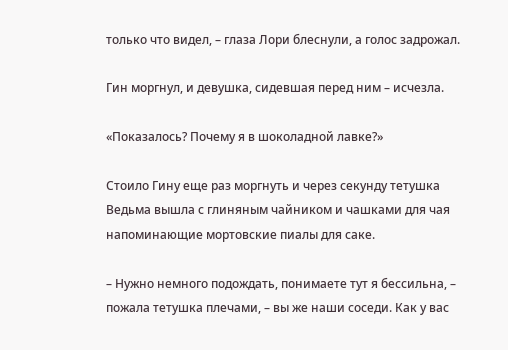только что видел, – глаза Лори блеснули, а голос задрожал.

Гин моргнул, и девушка, сидевшая перед ним – исчезла.

«Показалось? Почему я в шоколадной лавке?»

Стоило Гину еще раз моргнуть и через секунду тетушка Ведьма вышла с глиняным чайником и чашками для чая напоминающие мортовские пиалы для саке.

– Нужно немного подождать, понимаете тут я бессильна, – пожала тетушка плечами, – вы же наши соседи. Как у вас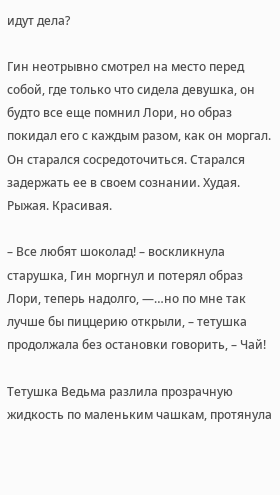идут дела?

Гин неотрывно смотрел на место перед собой, где только что сидела девушка, он будто все еще помнил Лори, но образ покидал его с каждым разом, как он моргал. Он старался сосредоточиться. Старался задержать ее в своем сознании. Худая. Рыжая. Красивая.

– Все любят шоколад! – воскликнула старушка, Гин моргнул и потерял образ Лори, теперь надолго, —…но по мне так лучше бы пиццерию открыли, – тетушка продолжала без остановки говорить, – Чай!

Тетушка Ведьма разлила прозрачную жидкость по маленьким чашкам, протянула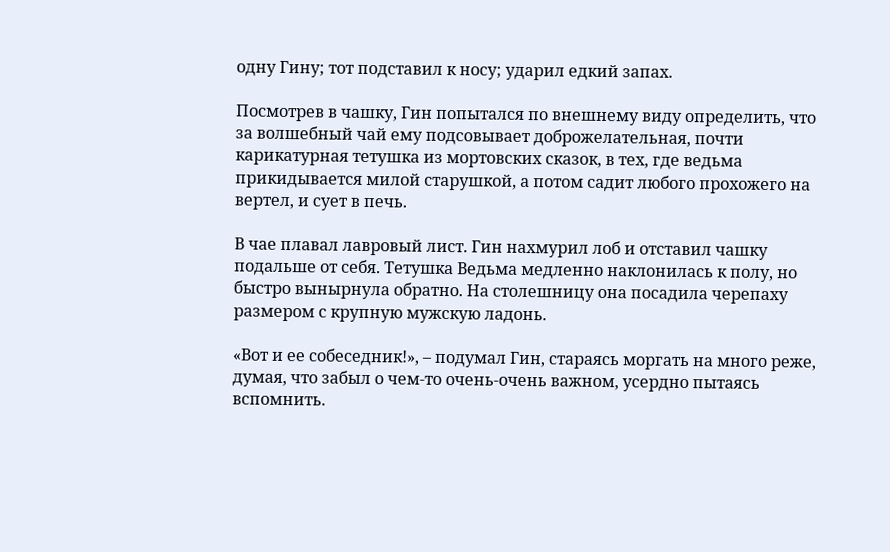одну Гину; тот подставил к носу; ударил едкий запах.

Посмотрев в чашку, Гин попытался по внешнему виду определить, что за волшебный чай ему подсовывает доброжелательная, почти карикатурная тетушка из мортовских сказок, в тех, где ведьма прикидывается милой старушкой, а потом садит любого прохожего на вертел, и сует в печь.

В чае плавал лавровый лист. Гин нахмурил лоб и отставил чашку подальше от себя. Тетушка Ведьма медленно наклонилась к полу, но быстро вынырнула обратно. На столешницу она посадила черепаху размером с крупную мужскую ладонь.

«Вот и ее собеседник!», – подумал Гин, стараясь моргать на много реже, думая, что забыл о чем-то очень-очень важном, усердно пытаясь вспомнить.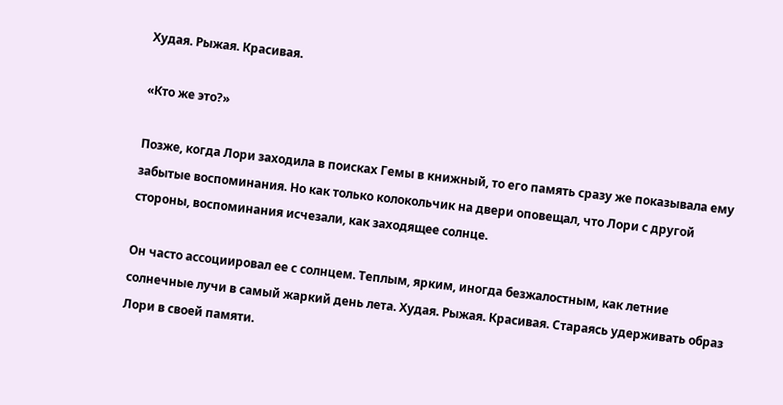Худая. Рыжая. Красивая.

«Кто же это?»

Позже, когда Лори заходила в поисках Гемы в книжный, то его память сразу же показывала ему забытые воспоминания. Но как только колокольчик на двери оповещал, что Лори с другой стороны, воспоминания исчезали, как заходящее солнце.

Он часто ассоциировал ее с солнцем. Теплым, ярким, иногда безжалостным, как летние солнечные лучи в самый жаркий день лета. Худая. Рыжая. Красивая. Стараясь удерживать образ Лори в своей памяти.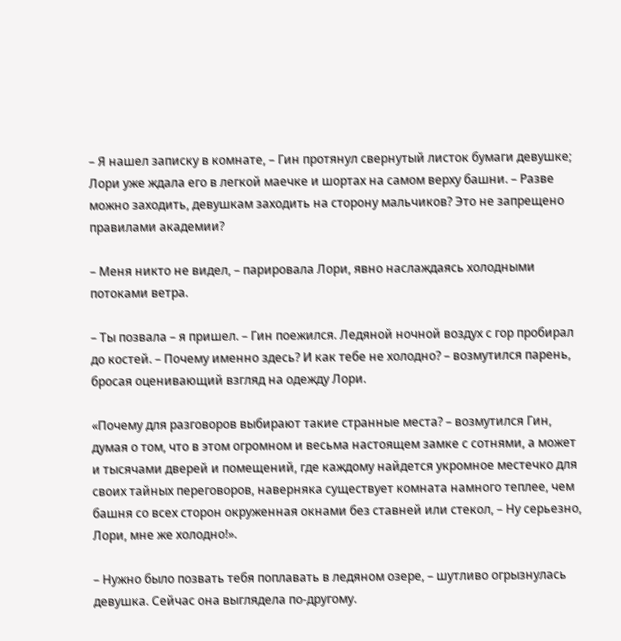– Я нашел записку в комнате, – Гин протянул свернутый листок бумаги девушке; Лори уже ждала его в легкой маечке и шортах на самом верху башни. – Разве можно заходить, девушкам заходить на сторону мальчиков? Это не запрещено правилами академии?

– Меня никто не видел, – парировала Лори, явно наслаждаясь холодными потоками ветра.

– Ты позвала – я пришел. – Гин поежился. Ледяной ночной воздух с гор пробирал до костей. – Почему именно здесь? И как тебе не холодно? – возмутился парень, бросая оценивающий взгляд на одежду Лори.

«Почему для разговоров выбирают такие странные места? – возмутился Гин, думая о том, что в этом огромном и весьма настоящем замке с сотнями, а может и тысячами дверей и помещений, где каждому найдется укромное местечко для своих тайных переговоров, наверняка существует комната намного теплее, чем башня со всех сторон окруженная окнами без ставней или стекол, – Ну серьезно, Лори, мне же холодно!».

– Нужно было позвать тебя поплавать в ледяном озере, – шутливо огрызнулась девушка. Сейчас она выглядела по-другому.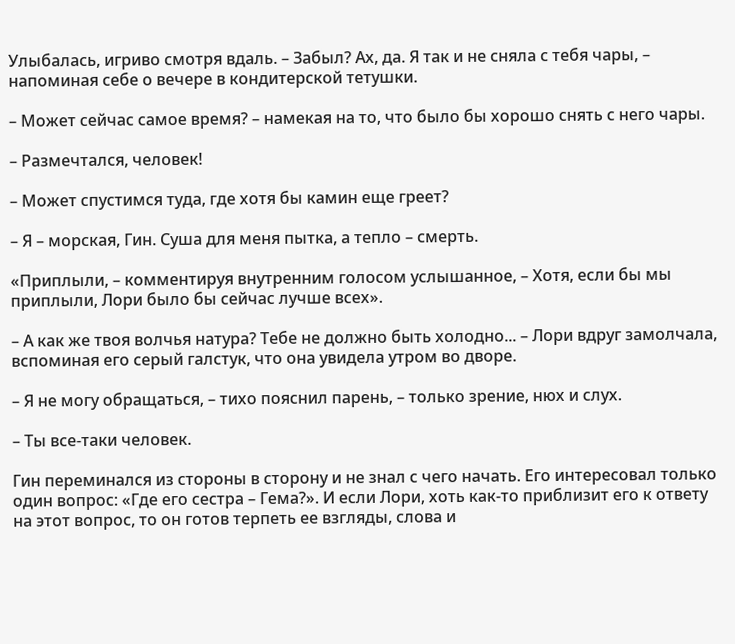Улыбалась, игриво смотря вдаль. – Забыл? Ах, да. Я так и не сняла с тебя чары, – напоминая себе о вечере в кондитерской тетушки.

– Может сейчас самое время? – намекая на то, что было бы хорошо снять с него чары.

– Размечтался, человек!

– Может спустимся туда, где хотя бы камин еще греет?

– Я – морская, Гин. Суша для меня пытка, а тепло – смерть.

«Приплыли, – комментируя внутренним голосом услышанное, – Хотя, если бы мы приплыли, Лори было бы сейчас лучше всех».

– А как же твоя волчья натура? Тебе не должно быть холодно... – Лори вдруг замолчала, вспоминая его серый галстук, что она увидела утром во дворе.

– Я не могу обращаться, – тихо пояснил парень, – только зрение, нюх и слух.

– Ты все-таки человек.

Гин переминался из стороны в сторону и не знал с чего начать. Его интересовал только один вопрос: «Где его сестра – Гема?». И если Лори, хоть как-то приблизит его к ответу на этот вопрос, то он готов терпеть ее взгляды, слова и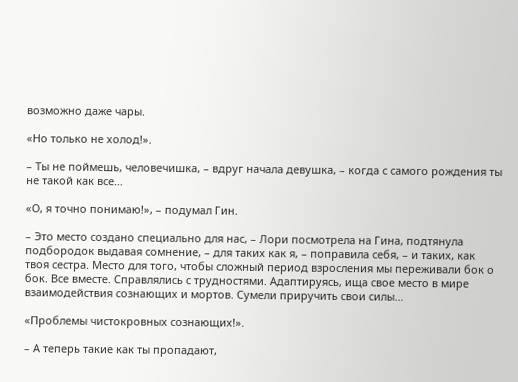возможно даже чары.

«Но только не холод!».

– Ты не поймешь, человечишка, – вдруг начала девушка, – когда с самого рождения ты не такой как все…

«О, я точно понимаю!», – подумал Гин.

– Это место создано специально для нас, – Лори посмотрела на Гина, подтянула подбородок выдавая сомнение, – для таких как я, – поправила себя, – и таких, как твоя сестра. Место для того, чтобы сложный период взросления мы переживали бок о бок. Все вместе. Справлялись с трудностями. Адаптируясь, ища свое место в мире взаимодействия сознающих и мортов. Сумели приручить свои силы…

«Проблемы чистокровных сознающих!».

– А теперь такие как ты пропадают,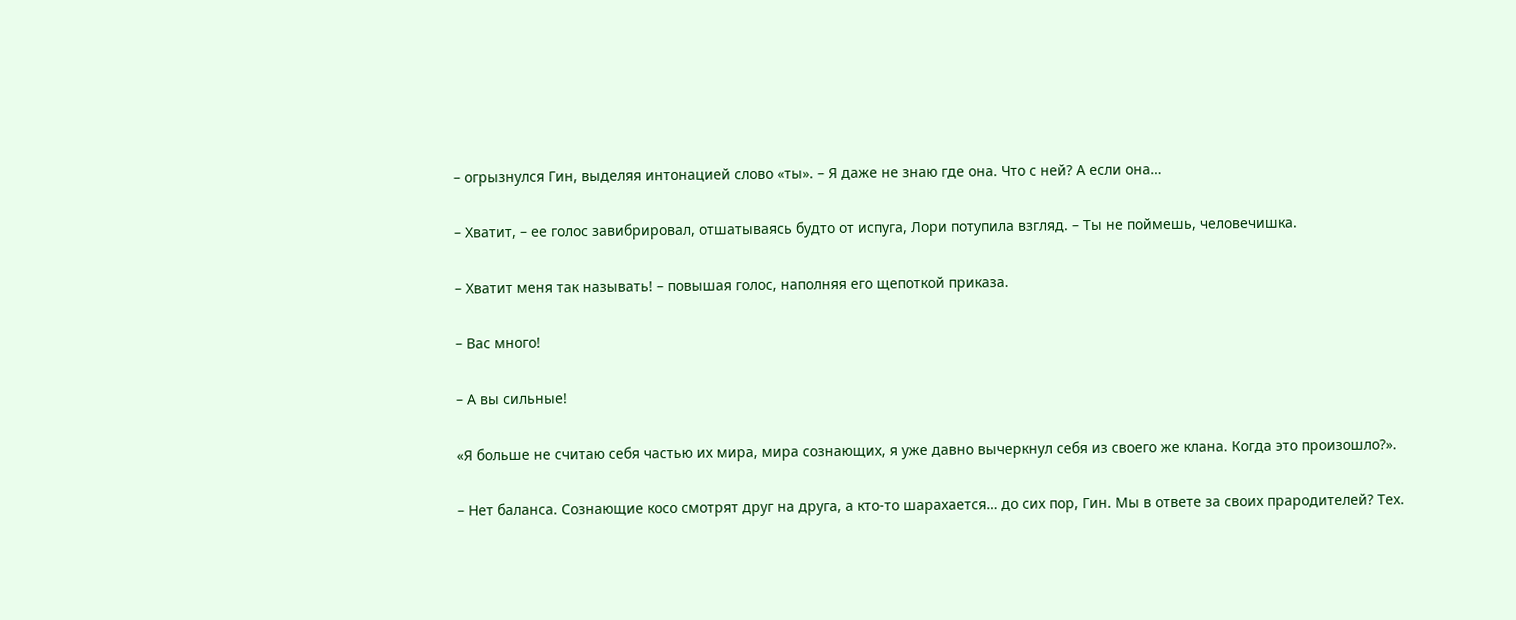– огрызнулся Гин, выделяя интонацией слово «ты». – Я даже не знаю где она. Что с ней? А если она…

– Хватит, – ее голос завибрировал, отшатываясь будто от испуга, Лори потупила взгляд. – Ты не поймешь, человечишка.

– Хватит меня так называть! – повышая голос, наполняя его щепоткой приказа.

– Вас много!

– А вы сильные!

«Я больше не считаю себя частью их мира, мира сознающих, я уже давно вычеркнул себя из своего же клана. Когда это произошло?».

– Нет баланса. Сознающие косо смотрят друг на друга, а кто-то шарахается… до сих пор, Гин. Мы в ответе за своих прародителей? Тех.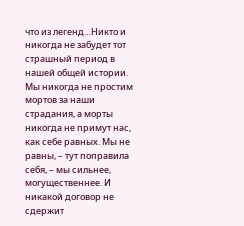что из легенд…Никто и никогда не забудет тот страшный период в нашей общей истории. Мы никогда не простим мортов за наши страдания, а морты никогда не примут нас, как себе равных. Мы не равны, – тут поправила себя, – мы сильнее, могущественнее. И никакой договор не сдержит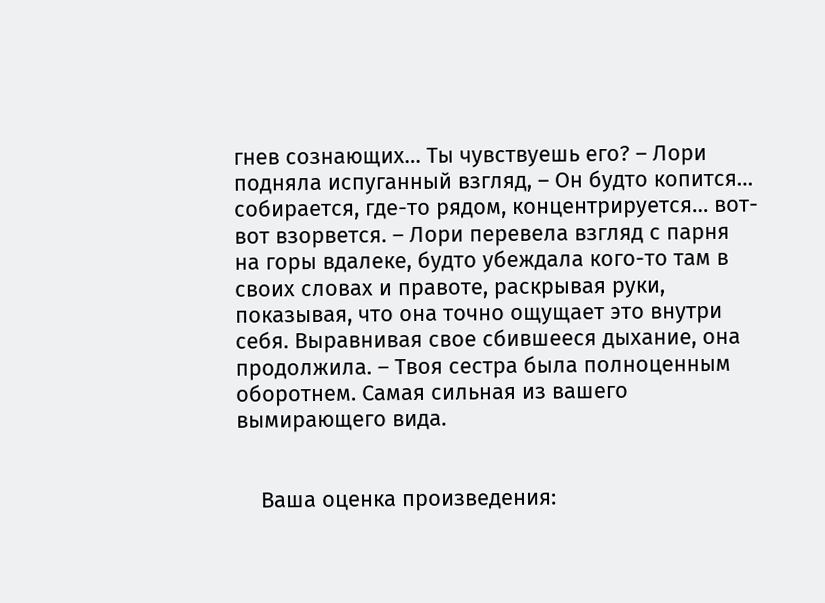гнев сознающих… Ты чувствуешь его? – Лори подняла испуганный взгляд, – Он будто копится… собирается, где-то рядом, концентрируется… вот-вот взорвется. – Лори перевела взгляд с парня на горы вдалеке, будто убеждала кого-то там в своих словах и правоте, раскрывая руки, показывая, что она точно ощущает это внутри себя. Выравнивая свое сбившееся дыхание, она продолжила. – Твоя сестра была полноценным оборотнем. Самая сильная из вашего вымирающего вида.


    Ваша оценка произведения: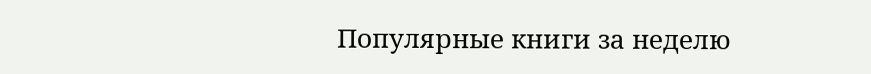Популярные книги за неделю